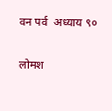वन पर्व  अध्याय ९०

लोमश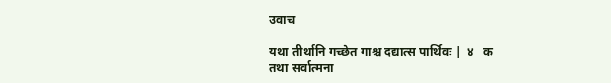उवाच

यथा तीर्थानि गच्छेत गाश्च दद्यात्स पार्थिवः |  ४   क
तथा सर्वात्मना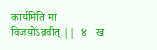कार्यमिति मां विजय़ोऽव्रवीत् ||  ४   ख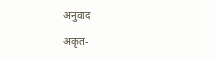अनुवाद

अकृत-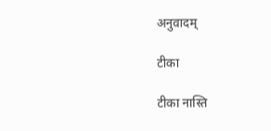अनुवादम्

टीका

टीका नास्ति